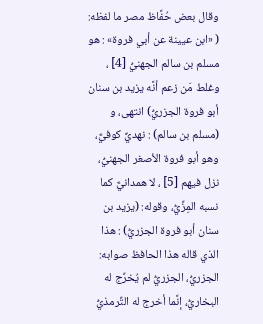وقال بعض حُفَّاظ مصر ما لفظه: ( «ابن عيينة عن أبي فروة» : هو مسلم بن سالم الجهنيُّ [4] ، وغلط مَن زعم أنَّه يزيد بن سنان أبو فروة الجزريُّ) انتهى، و (مسلم بن سالم) : نهديٌّ كوفيٌّ، وهو أبو فروة الأصغر الجهنيُّ، نزل فيهم [5] ، لا همدانيٌّ كما نسبه المِزِّيُّ، وقوله: (يزيد بن سنان أبو فروة الجزريُّ) : هذا الذي قاله هذا الحافظ صوابه: الجزريُّ، الجزريُّ لم يُخرِّج له البخاريُّ، إنَّما أخرج له التِّرمذيُّ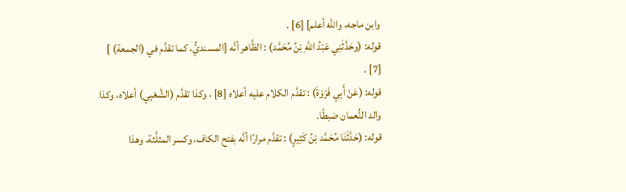وابن ماجه، والله أعلم] [6] .
قوله: (وحَدَّثَنِي عَبْدُ اللهِ بْنُ مُحَمَّد) : الظَّاهر أنَّه [المسنديُّ، كما تقدَّم في (الجمعة) ] [7] .
قوله: (عَنْ أَبِي فَرْوَةَ) : تقدَّم الكلام عليه أعلاه [8] ، وكذا تقدَّم (الشَّعْبِي) أعلاه، وكذا والد النُّعمان ضبطًا.
قوله: (حَدَّثَنَا مُحَمَّد بْنُ كَثِيرٍ) : تقدَّم مرارًا أنَّه بفتح الكاف، وكسر المثلَّثة، وهذا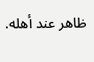ظاهر عند أهله.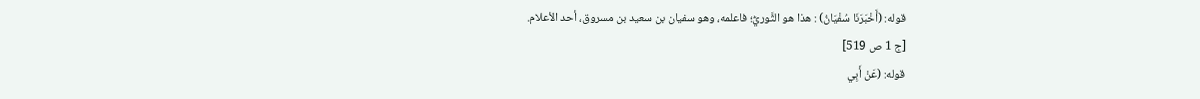قوله: (أَخْبَرَنَا سُفْيَانُ) : هذا هو الثَّوريُّ؛ فاعلمه، وهو سفيان بن سعيد بن مسروق، أحد الأعلام.
[ج 1 ص 519]
قوله: (عَنْ أَبِي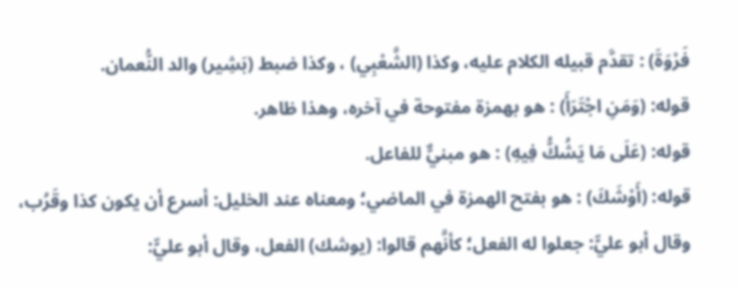فَرْوَةَ) : تقدَّم قبيله الكلام عليه، وكذا (الشَّعْبِي) ، وكذا ضبط (بَشِير) والد النُّعمان.
قوله: (وَمَنِ اجْتَرَأَ) : هو بهمزة مفتوحة في آخره، وهذا ظاهر.
قوله: (عَلَى مَا يَشُكُّ فِيهِ) : هو مبنيٌّ للفاعل.
قوله: (أَوْشَكَ) : هو بفتح الهمزة في الماضي؛ ومعناه عند الخليل: أسرع أن يكون كذا وقَرُب، وقال أبو عليٍّ: جعلوا له الفعل؛ كأنَّهم قالوا: (يوشك) الفعل، وقال أبو عليٍّ: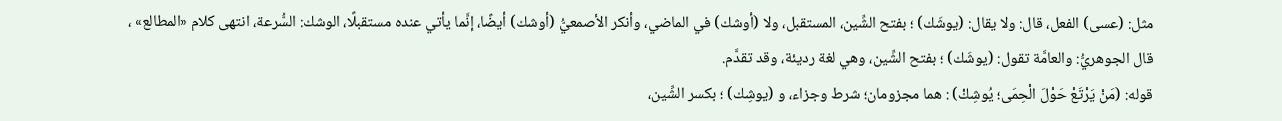مثل: (عسى) الفعل، قال: ولا يقال: (يوشَك) ؛ بفتح الشِّين، المستقبل، ولا (أوشك) في الماضي، وأنكر الأصمعيُّ (أوشك) أيضًا، إنَّما يأتي عنده مستقبلًا، الوشك: السُّرعة، انتهى كلام «المطالع» ، قال الجوهريُّ: والعامَّة تقول: (يوشَك) ؛ بفتح الشِّين، وهي لغة رديئة، وقد تقدَّم.
قوله: (مَنْ يَرْتَعْ حَوْلَ الْحِمَى؛ يُوشِكْ) : هما مجزومان؛ شرط وجزاء، و (يوشِك) ؛ بكسر الشِّين،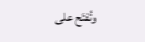وتُفتَح على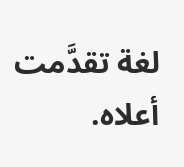لغة تقدَّمت أعلاه.